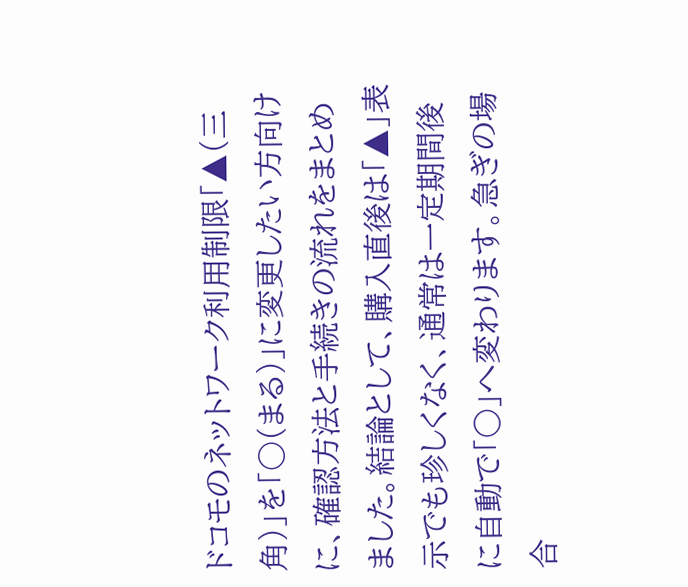ドコモのネットワーク利用制限「▲(三角)」を「○(まる)」に変更したい方向けに、確認方法と手続きの流れをまとめました。結論として、購入直後は「▲」表示でも珍しくなく、通常は一定期間後に自動で「○」へ変わります。急ぎの場合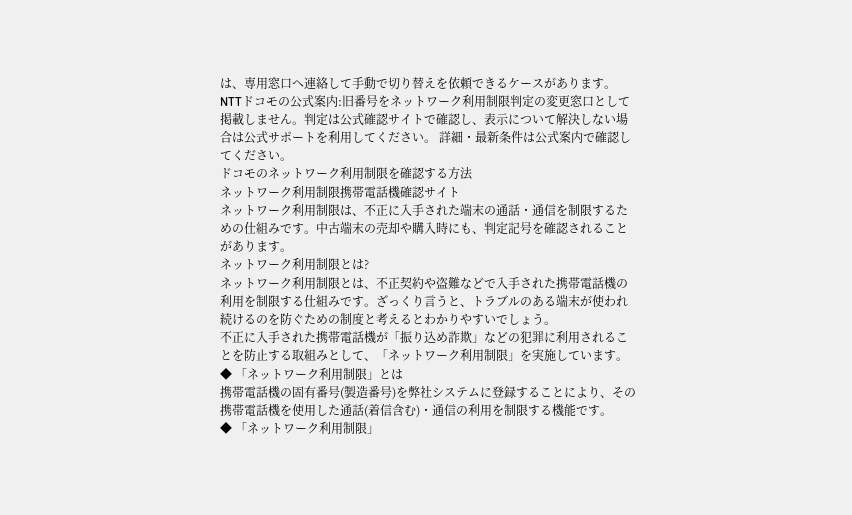は、専用窓口へ連絡して手動で切り替えを依頼できるケースがあります。
NTTドコモの公式案内:旧番号をネットワーク利用制限判定の変更窓口として掲載しません。判定は公式確認サイトで確認し、表示について解決しない場合は公式サポートを利用してください。 詳細・最新条件は公式案内で確認してください。
ドコモのネットワーク利用制限を確認する方法
ネットワーク利用制限携帯電話機確認サイト
ネットワーク利用制限は、不正に入手された端末の通話・通信を制限するための仕組みです。中古端末の売却や購入時にも、判定記号を確認されることがあります。
ネットワーク利用制限とは?
ネットワーク利用制限とは、不正契約や盗難などで入手された携帯電話機の利用を制限する仕組みです。ざっくり言うと、トラブルのある端末が使われ続けるのを防ぐための制度と考えるとわかりやすいでしょう。
不正に入手された携帯電話機が「振り込め詐欺」などの犯罪に利用されることを防止する取組みとして、「ネットワーク利用制限」を実施しています。
◆ 「ネットワーク利用制限」とは
携帯電話機の固有番号(製造番号)を弊社システムに登録することにより、その携帯電話機を使用した通話(着信含む)・通信の利用を制限する機能です。
◆ 「ネットワーク利用制限」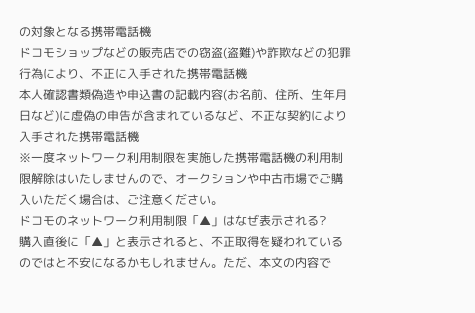の対象となる携帯電話機
ドコモショップなどの販売店での窃盗(盗難)や詐欺などの犯罪行為により、不正に入手された携帯電話機
本人確認書類偽造や申込書の記載内容(お名前、住所、生年月日など)に虚偽の申告が含まれているなど、不正な契約により入手された携帯電話機
※一度ネットワーク利用制限を実施した携帯電話機の利用制限解除はいたしませんので、オークションや中古市場でご購入いただく場合は、ご注意ください。
ドコモのネットワーク利用制限「▲」はなぜ表示される?
購入直後に「▲」と表示されると、不正取得を疑われているのではと不安になるかもしれません。ただ、本文の内容で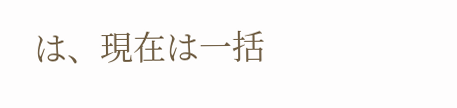は、現在は一括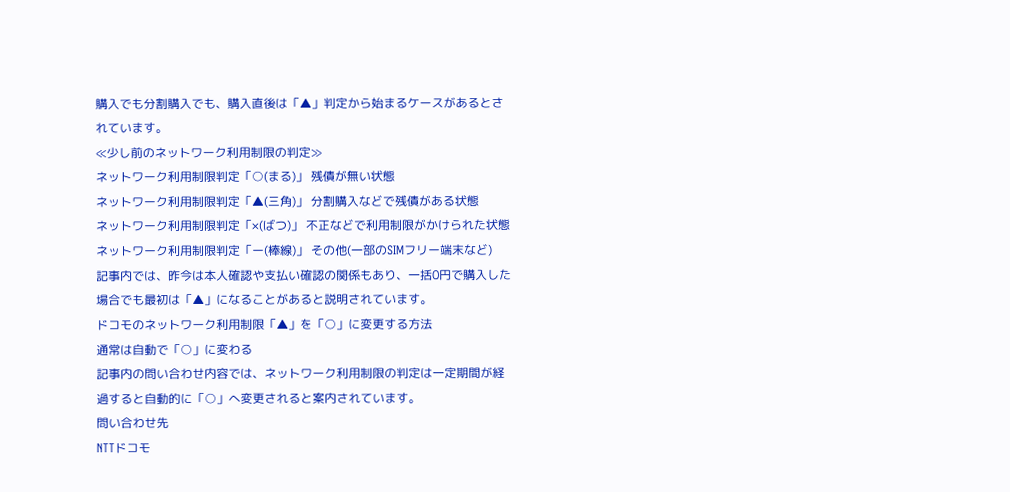購入でも分割購入でも、購入直後は「▲」判定から始まるケースがあるとされています。
≪少し前のネットワーク利用制限の判定≫
ネットワーク利用制限判定「○(まる)」 残債が無い状態
ネットワーク利用制限判定「▲(三角)」 分割購入などで残債がある状態
ネットワーク利用制限判定「×(ばつ)」 不正などで利用制限がかけられた状態
ネットワーク利用制限判定「ー(棒線)」 その他(一部のSIMフリー端末など)
記事内では、昨今は本人確認や支払い確認の関係もあり、一括0円で購入した場合でも最初は「▲」になることがあると説明されています。
ドコモのネットワーク利用制限「▲」を「○」に変更する方法
通常は自動で「○」に変わる
記事内の問い合わせ内容では、ネットワーク利用制限の判定は一定期間が経過すると自動的に「○」へ変更されると案内されています。
問い合わせ先
NTTドコモ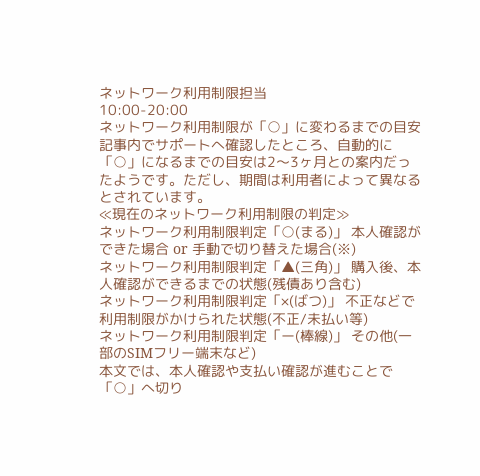ネットワーク利用制限担当
10:00-20:00
ネットワーク利用制限が「○」に変わるまでの目安
記事内でサポートへ確認したところ、自動的に「○」になるまでの目安は2〜3ヶ月との案内だったようです。ただし、期間は利用者によって異なるとされています。
≪現在のネットワーク利用制限の判定≫
ネットワーク利用制限判定「○(まる)」 本人確認ができた場合 or 手動で切り替えた場合(※)
ネットワーク利用制限判定「▲(三角)」 購入後、本人確認ができるまでの状態(残債あり含む)
ネットワーク利用制限判定「×(ばつ)」 不正などで利用制限がかけられた状態(不正/未払い等)
ネットワーク利用制限判定「ー(棒線)」 その他(一部のSIMフリー端末など)
本文では、本人確認や支払い確認が進むことで「○」へ切り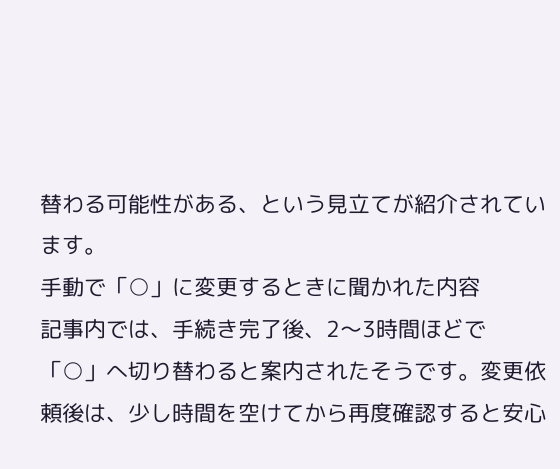替わる可能性がある、という見立てが紹介されています。
手動で「○」に変更するときに聞かれた内容
記事内では、手続き完了後、2〜3時間ほどで「○」へ切り替わると案内されたそうです。変更依頼後は、少し時間を空けてから再度確認すると安心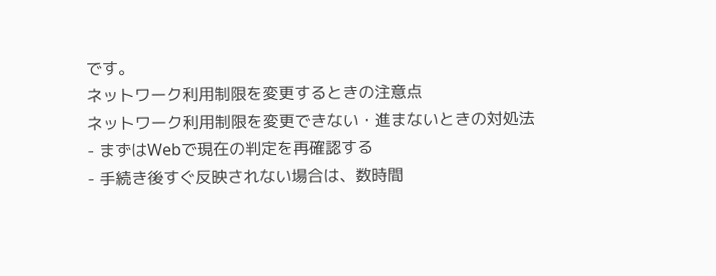です。
ネットワーク利用制限を変更するときの注意点
ネットワーク利用制限を変更できない・進まないときの対処法
- まずはWebで現在の判定を再確認する
- 手続き後すぐ反映されない場合は、数時間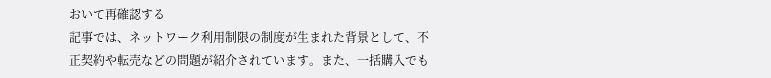おいて再確認する
記事では、ネットワーク利用制限の制度が生まれた背景として、不正契約や転売などの問題が紹介されています。また、一括購入でも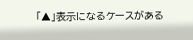「▲」表示になるケースがある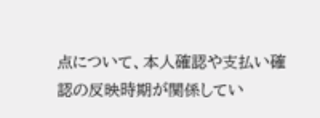点について、本人確認や支払い確認の反映時期が関係してい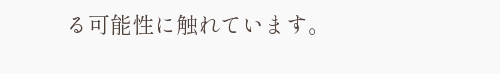る可能性に触れています。